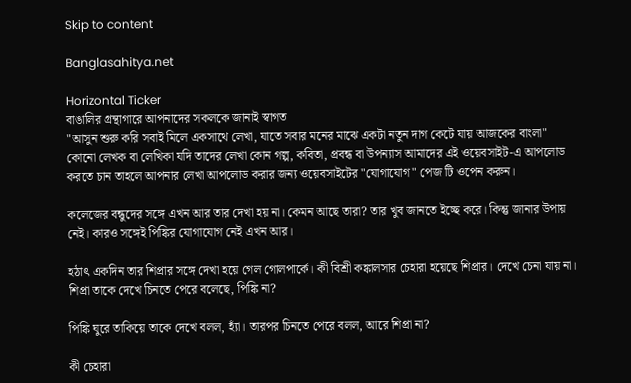Skip to content

Banglasahitya.net

Horizontal Ticker
বাঙালির গ্রন্থাগারে আপনাদের সকলকে জানাই স্বাগত
"আসুন শুরু করি সবাই মিলে একসাথে লেখা, যাতে সবার মনের মাঝে একটা নতুন দাগ কেটে যায় আজকের বাংলা"
কোনো লেখক বা লেখিকা যদি তাদের লেখা কোন গল্প, কবিতা, প্রবন্ধ বা উপন্যাস আমাদের এই ওয়েবসাইট-এ আপলোড করতে চান তাহলে আপনার লেখা আপলোড করার জন্য ওয়েবসাইটের "যোগাযোগ" পেজ টি ওপেন করুন।

কলেজের বন্ধুদের সঙ্গে এখন আর তার দেখা হয় না। কেমন আছে তারা? তার খুব জানতে ইচ্ছে করে। কিন্তু জানার উপায় নেই। কারও সঙ্গেই পিঙ্কির যোগাযোগ নেই এখন আর।

হঠাৎ একদিন তার শিপ্রার সঙ্গে দেখা হয়ে গেল গোলপার্কে। কী বিশ্রী কঙ্কালসার চেহারা হয়েছে শিপ্রার। দেখে চেনা যায় না। শিপ্রা তাকে দেখে চিনতে পেরে বলেছে, পিঙ্কি না?

পিঙ্কি ঘুরে তাকিয়ে তাকে দেখে বলল, হ্যাঁ। তারপর চিনতে পেরে বলল, আরে শিপ্রা না?

কী চেহারা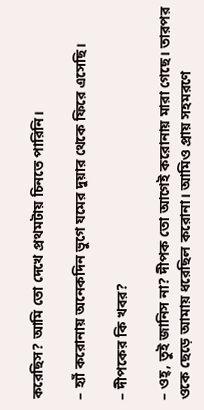করেছিস? আমি তো দেখে প্রথমটায় চিনতে পারিনি।

– হ্যাঁ করোনায় অনেকদিন ভুগে যমের দুয়ার থেকে ফিরে এসেছি।

– দীপকের কি খবর?

– ওহ্, তুই জানিস না? দীপক তো আগেই করোনায় মারা গেছে। তারপর ওকে ছেড়ে আমায় ধরেছিল করোনা। আমিও প্রায় সহমরণে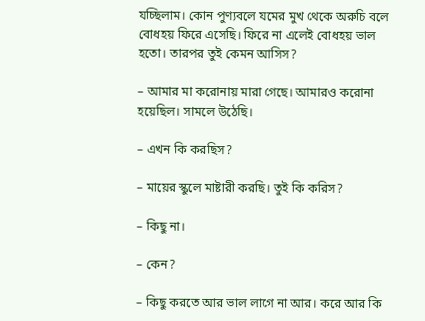যচ্ছিলাম। কোন পুণ্যবলে যমের মুখ থেকে অরুচি বলে বোধহয় ফিরে এসেছি। ফিরে না এলেই বোধহয় ভাল হতো। তারপর তুই কেমন আসিস?

– আমার মা করোনায় মারা গেছে। আমারও করোনা হয়েছিল। সামলে উঠেছি।

– এখন কি করছিস?

– মায়ের স্কুলে মাষ্টারী করছি। তুই কি করিস?

– কিছু না।

– কেন?

– কিছু করতে আর ভাল লাগে না আর। করে আর কি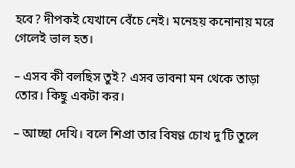হবে? দীপকই যেখানে বেঁচে নেই। মনেহয় কনোনায় মরে গেলেই ভাল হত।

– এসব কী বলছিস তুই? এসব ভাবনা মন থেকে তাড়া তোর। কিছু একটা কর।

– আচ্ছা দেখি। বলে শিপ্রা তার বিষণ্ণ চোখ দু’টি তুলে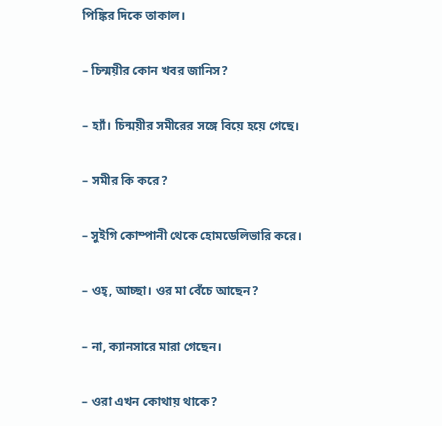পিঙ্কির দিকে তাকাল।

– চিন্ময়ীর কোন খবর জানিস?

– হ্যাঁ। চিন্ময়ীর সমীরের সঙ্গে বিয়ে হয়ে গেছে।

– সমীর কি করে?

– সুইগি কোম্পানী থেকে হোমডেলিভারি করে।

– ওহ্, আচ্ছা। ওর মা বেঁচে আছেন?

– না, ক্যানসারে মারা গেছেন।

– ওরা এখন কোথায় থাকে?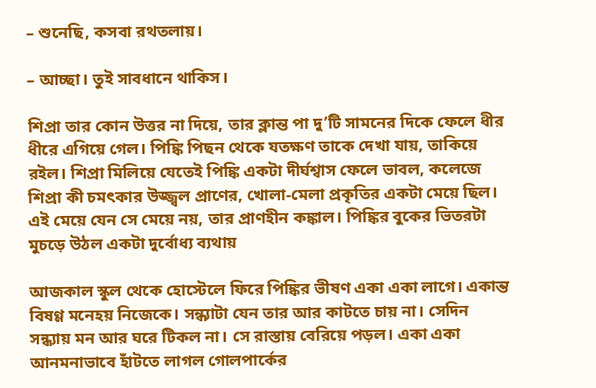– শুনেছি, কসবা রথতলায়।

– আচ্ছা। তুই সাবধানে থাকিস।

শিপ্রা তার কোন উত্তর না দিয়ে, তার ক্লান্ত পা দু’টি সামনের দিকে ফেলে ধীর ধীরে এগিয়ে গেল। পিঙ্কি পিছন থেকে যতক্ষণ তাকে দেখা যায়, তাকিয়ে রইল। শিপ্রা মিলিয়ে যেতেই পিঙ্কি একটা দীর্ঘশ্বাস ফেলে ভাবল, কলেজে শিপ্রা কী চমৎকার উজ্জ্বল প্রাণের, খোলা-মেলা প্রকৃতির একটা মেয়ে ছিল। এই মেয়ে যেন সে মেয়ে নয়, তার প্রাণহীন কঙ্কাল। পিঙ্কির বুকের ভিতরটা মুচড়ে উঠল একটা দুর্বোধ্য ব্যথায়

আজকাল স্কুল থেকে হোস্টেলে ফিরে পিঙ্কির ভীষণ একা একা লাগে। একান্ত বিষণ্ণ মনেহয় নিজেকে। সন্ধ্যাটা যেন তার আর কাটতে চায় না। সেদিন সন্ধ্যায় মন আর ঘরে টিকল না। সে রাস্তায় বেরিয়ে পড়ল। একা একা আনমনাভাবে হাঁটতে লাগল গোলপার্কের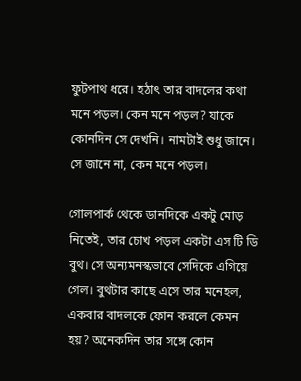ফুটপাথ ধরে। হঠাৎ তার বাদলের কথা মনে পড়ল। কেন মনে পড়ল? যাকে কোনদিন সে দেখনি। নামটাই শুধু জানে। সে জানে না, কেন মনে পড়ল।

গোলপার্ক থেকে ডানদিকে একটু মোড় নিতেই, তার চোখ পড়ল একটা এস টি ডি বুথ। সে অন্যমনস্কভাবে সেদিকে এগিয়ে গেল। বুথটার কাছে এসে তার মনেহল, একবার বাদলকে ফোন করলে কেমন হয়? অনেকদিন তার সঙ্গে কোন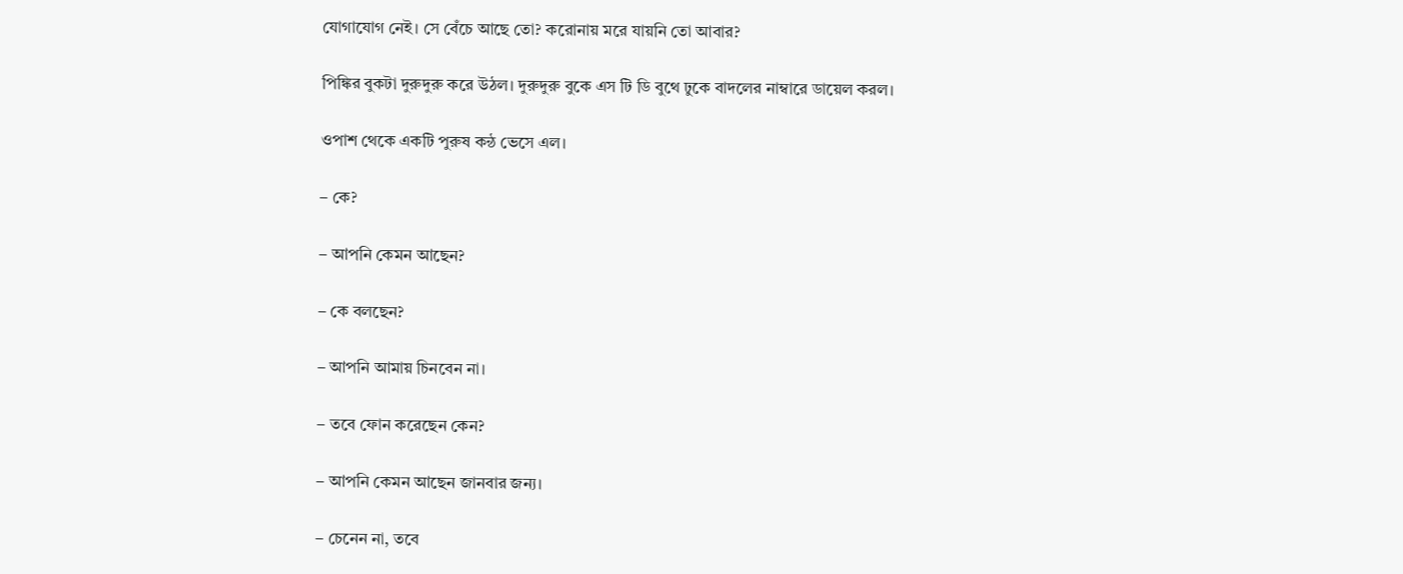যোগাযোগ নেই। সে বেঁচে আছে তো? করোনায় মরে যায়নি তো আবার?

পিঙ্কির বুকটা দুরুদুরু করে উঠল। দুরুদুরু বুকে এস টি ডি বুথে ঢুকে বাদলের নাম্বারে ডায়েল করল।

ওপাশ থেকে একটি পুরুষ কন্ঠ ভেসে এল।

– কে?

– আপনি কেমন আছেন?

– কে বলছেন?

– আপনি আমায় চিনবেন না।

– তবে ফোন করেছেন কেন?

– আপনি কেমন আছেন জানবার জন্য।

– চেনেন না, তবে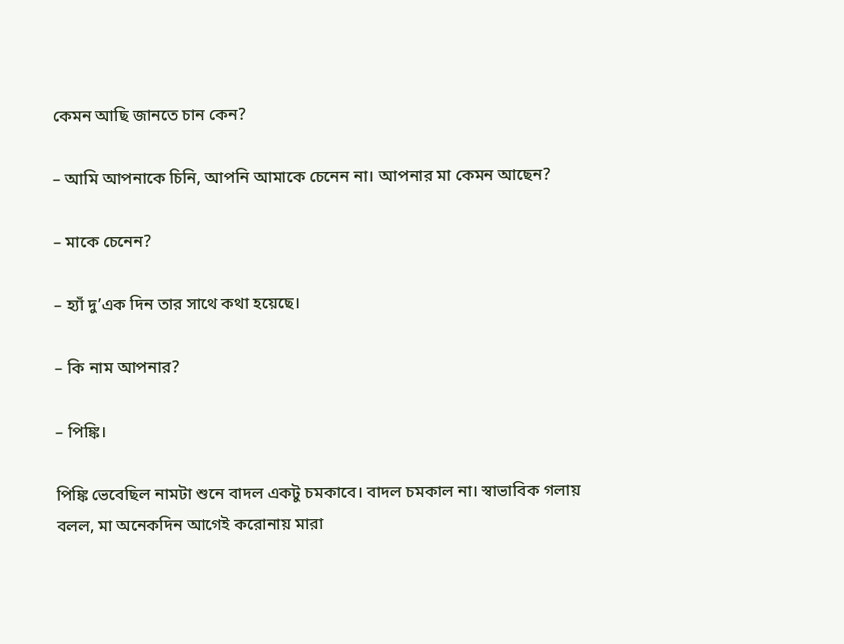কেমন আছি জানতে চান কেন?

– আমি আপনাকে চিনি, আপনি আমাকে চেনেন না। আপনার মা কেমন আছেন?

– মাকে চেনেন?

– হ্যাঁ দু’এক দিন তার সাথে কথা হয়েছে।

– কি নাম আপনার?

– পিঙ্কি।

পিঙ্কি ভেবেছিল নামটা শুনে বাদল একটু চমকাবে। বাদল চমকাল না। স্বাভাবিক গলায় বলল, মা অনেকদিন আগেই করোনায় মারা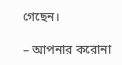গেছেন।

– আপনার করোনা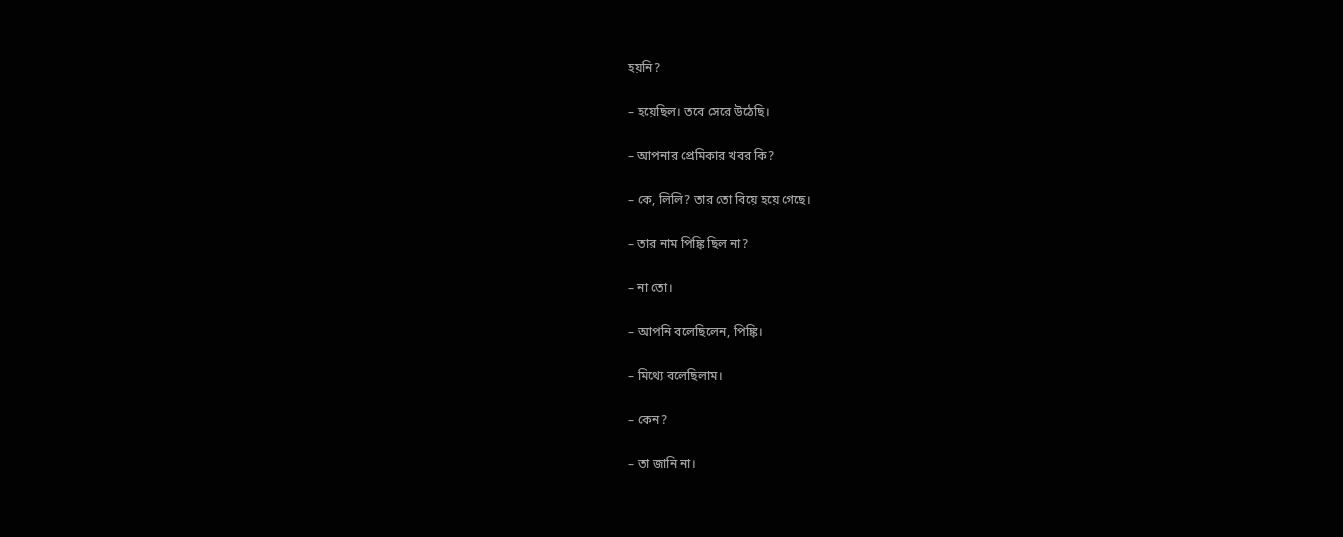হয়নি?

– হয়েছিল। তবে সেরে উঠেছি।

– আপনার প্রেমিকার খবর কি?

– কে, লিলি? তার তো বিয়ে হয়ে গেছে।

– তার নাম পিঙ্কি ছিল না?

– না তো।

– আপনি বলেছিলেন, পিঙ্কি।

– মিথ্যে বলেছিলাম।

– কেন?

– তা জানি না।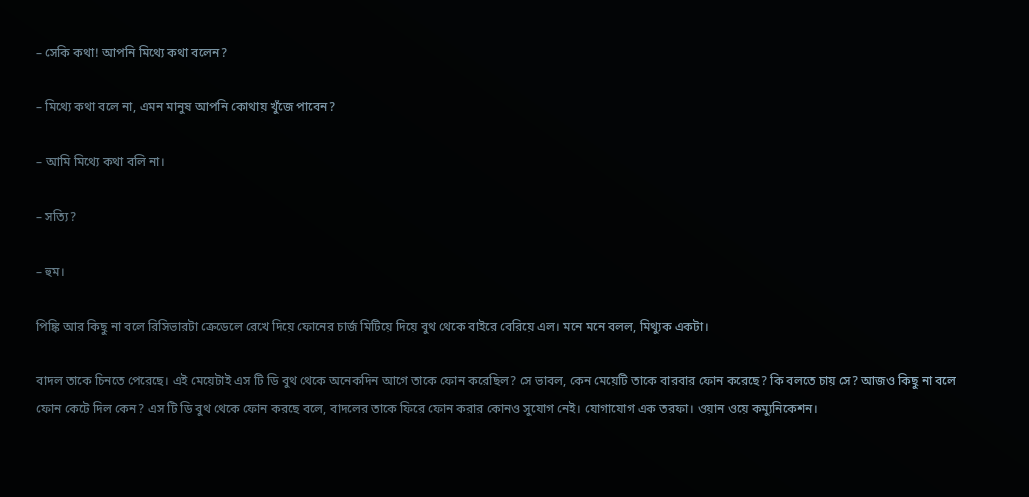– সেকি কথা! আপনি মিথ্যে কথা বলেন?

– মিথ্যে কথা বলে না, এমন মানুষ আপনি কোথায় খুঁজে পাবেন?

– আমি মিথ্যে কথা বলি না।

– সত্যি?

– হুম।

পিঙ্কি আর কিছু না বলে রিসিভারটা ক্রেডেলে রেখে দিয়ে ফোনের চার্জ মিটিয়ে দিয়ে বুথ থেকে বাইরে বেরিয়ে এল। মনে মনে বলল, মিথ্যুক একটা।

বাদল তাকে চিনতে পেরেছে। এই মেয়েটাই এস টি ডি বুথ থেকে অনেকদিন আগে তাকে ফোন করেছিল? সে ভাবল, কেন মেয়েটি তাকে বারবার ফোন করেছে? কি বলতে চায় সে? আজও কিছু না বলে ফোন কেটে দিল কেন? এস টি ডি বুথ থেকে ফোন করছে বলে, বাদলের তাকে ফিরে ফোন করার কোনও সুযোগ নেই। যোগাযোগ এক তরফা। ওয়ান ওয়ে কম্যুনিকেশন।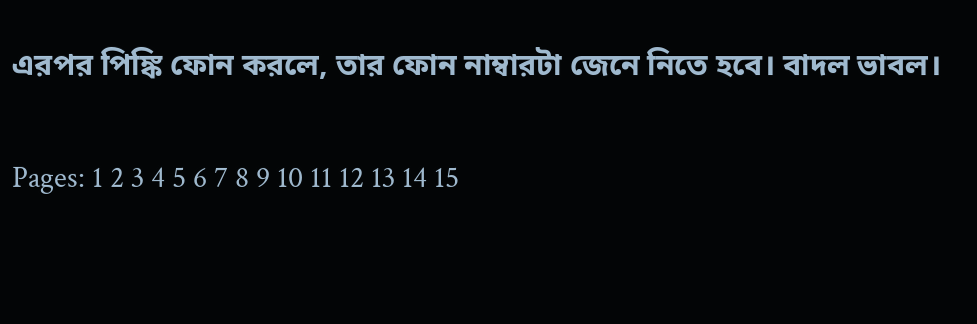এরপর পিঙ্কি ফোন করলে, তার ফোন নাম্বারটা জেনে নিতে হবে। বাদল ভাবল।

Pages: 1 2 3 4 5 6 7 8 9 10 11 12 13 14 15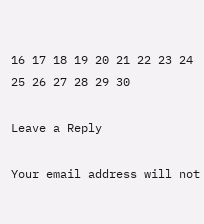16 17 18 19 20 21 22 23 24 25 26 27 28 29 30

Leave a Reply

Your email address will not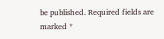be published. Required fields are marked *